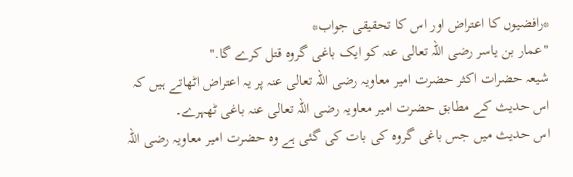*رافضیوں کا اعتراض اور اس کا تحقیقی جواب*
"عمار بن یاسر رضی اللہ تعالی عنہ کو ایک باغی گروہ قتل کرے گا."
شیعہ حضرات اکثر حضرت امیر معاویہ رضی اللہ تعالی عنہ پر یہ اعتراض اٹھاتے ہیں کہ اس حدیث کے مطابق حضرت امیر معاویہ رضی اللہ تعالی عنہ باغی ٹھہرے۔
اس حدیث میں جس باغی گروہ کی بات کی گئی ہے وہ حضرت امیر معاویہ رضی اللہ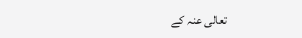تعالی عنہ کے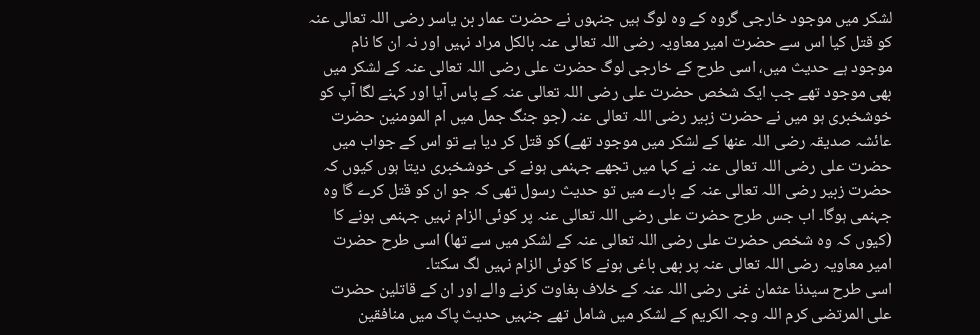لشکر میں موجود خارجی گروہ کے وہ لوگ ہیں جنہوں نے حضرت عمار بن یاسر رضی اللہ تعالی عنہ کو قتل کیا اس سے حضرت امیر معاویہ رضی اللہ تعالی عنہ بالکل مراد نہیں اور نہ ان کا نام موجود ہے حدیث میں، اسی طرح کے خارجی لوگ حضرت علی رضی اللہ تعالی عنہ کے لشکر میں بھی موجود تھے جب ایک شخص حضرت علی رضی اللہ تعالی عنہ کے پاس آیا اور کہنے لگا آپ کو خوشخبری ہو میں نے حضرت زبیر رضی اللہ تعالی عنہ (جو جنگ جمل میں ام المومنین حضرت عائشہ صدیقہ رضی اللہ عنھا کے لشکر میں موجود تھے) کو قتل کر دیا ہے تو اس کے جواب میں حضرت علی رضی اللہ تعالی عنہ نے کہا میں تجھے جہنمی ہونے کی خوشخبری دیتا ہوں کیوں کہ حضرت زبیر رضی اللہ تعالی عنہ کے بارے میں تو حدیث رسول تھی کہ جو ان کو قتل کرے گا وہ جہنمی ہوگا۔ اب جس طرح حضرت علی رضی اللہ تعالی عنہ پر کوئی الزام نہیں جہنمی ہونے کا (کیوں کہ وہ شخص حضرت علی رضی اللہ تعالی عنہ کے لشکر میں سے تھا) اسی طرح حضرت امیر معاویہ رضی اللہ تعالی عنہ پر بھی باغی ہونے کا کوئی الزام نہیں لگ سکتا۔
اسی طرح سیدنا عثمان غنی رضی اللہ عنہ کے خلاف بغاوت کرنے والے اور ان کے قاتلین حضرت علی المرتضی کرم اللہ وجہ الکریم کے لشکر میں شامل تھے جنہیں حدیث پاک میں منافقین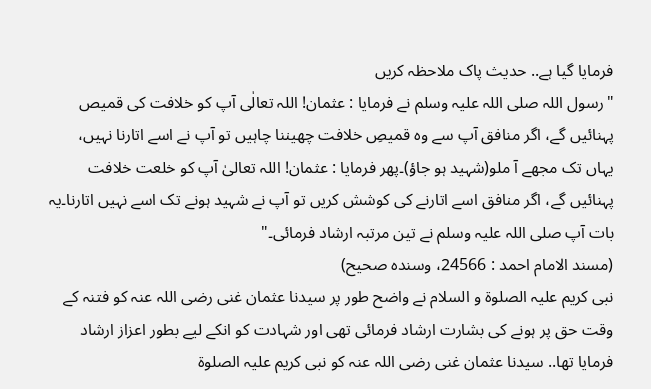فرمایا گیا ہے.. حدیث پاک ملاحظہ کریں
"رسول اللہ صلی اللہ علیہ وسلم نے فرمایا : عثمان! اللہ تعالٰی آپ کو خلافت کی قمیص پہنائیں گے، اگر منافق آپ سے وہ قمیصِ خلافت چھیننا چاہیں تو آپ نے اسے اتارنا نہیں، یہاں تک مجھے آ ملو(شہید ہو جاؤ)۔پھر فرمایا : عثمان! اللہ تعالیٰ آپ کو خلعت خلافت پہنائیں گے، اگر منافق اسے اتارنے کی کوشش کریں تو آپ نے شہید ہونے تک اسے نہیں اتارنا۔یہ بات آپ صلی اللہ علیہ وسلم نے تین مرتبہ ارشاد فرمائی۔"
(مسند الامام احمد : 24566، وسندہ صحیح)
نبی کریم علیہ الصلوۃ و السلام نے واضح طور پر سیدنا عثمان غنی رضی اللہ عنہ کو فتنہ کے وقت حق پر ہونے کی بشارت ارشاد فرمائی تھی اور شہادت کو انکے لیے بطور اعزاز ارشاد فرمایا تھا.. سیدنا عثمان غنی رضی اللہ عنہ کو نبی کریم علیہ الصلوۃ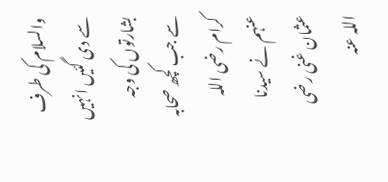والسلام کی طرف سے دی گئیں انہیں بشارتوں کی وجہ سے جب کچھ صحابہ کرام رضی اللہ عنہم نے سیدنا عثمان غنی رضی اللہ عنہ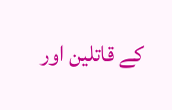کے قاتلین اور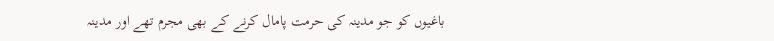باغیوں کو جو مدینہ کی حرمت پامال کرنے کے بھی مجرم تھے اور مدینہ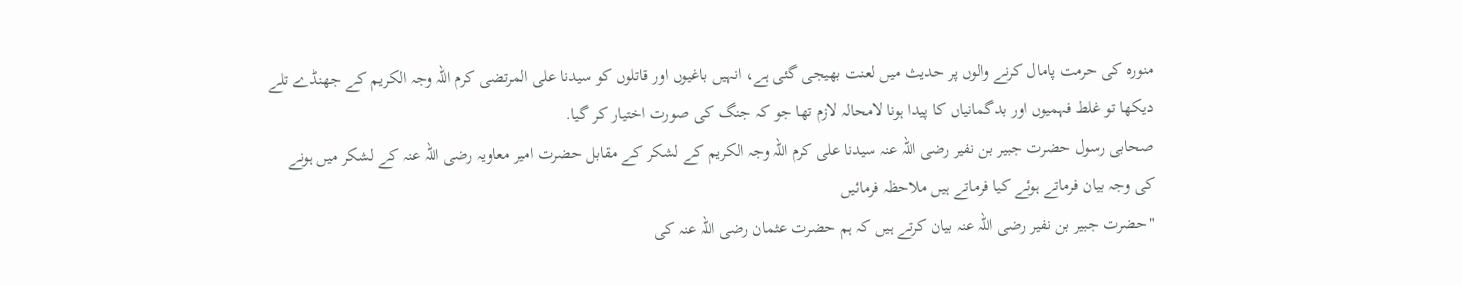منورہ کی حرمت پامال کرنے والوں پر حدیث میں لعنت بھیجی گئی ہے، انہیں باغیوں اور قاتلوں کو سیدنا علی المرتضی کرم اللہ وجہ الکریم کے جھنڈے تلے دیکھا تو غلط فہمیوں اور بدگمانیاں کا پیدا ہونا لامحالہ لازم تھا جو کہ جنگ کی صورت اختیار کر گیا.
صحابی رسول حضرت جبیر بن نفیر رضی اللہ عنہ سیدنا علی کرم اللہ وجہ الکریم کے لشکر کے مقابل حضرت امیر معاویہ رضی اللہ عنہ کے لشکر میں ہونے کی وجہ بیان فرماتے ہوئے کیا فرماتے ہیں ملاحظہ فرمائیں
"حضرت جبیر بن نفیر رضی اللہ عنہ بیان کرتے ہیں کہ ہم حضرت عثمان رضی اللہ عنہ کی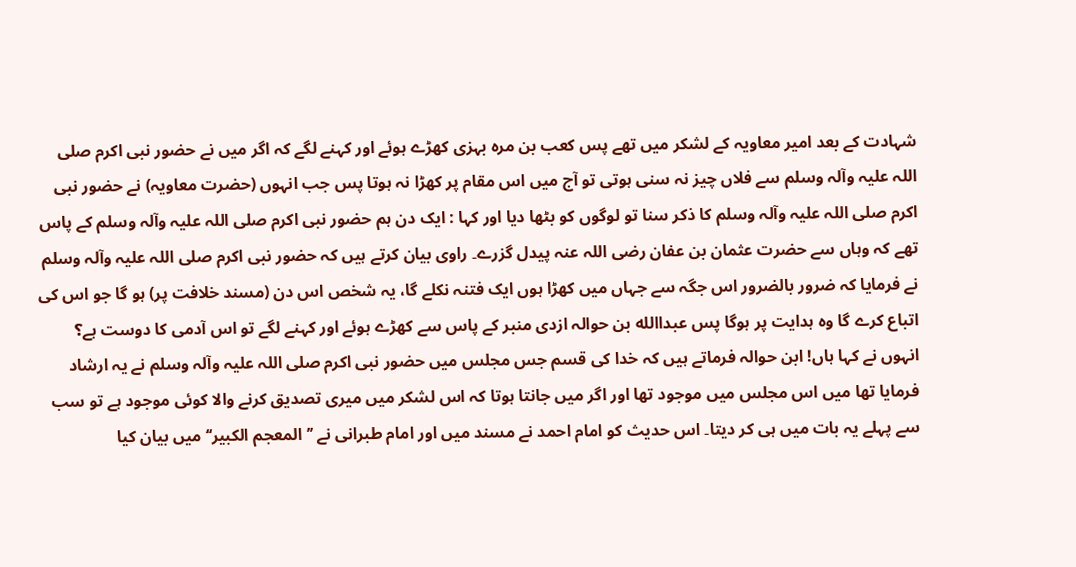شہادت کے بعد امیر معاویہ کے لشکر میں تھے پس کعب بن مرہ بہزی کھڑے ہوئے اور کہنے لگے کہ اگر میں نے حضور نبی اکرم صلی اللہ علیہ وآلہ وسلم سے فلاں چیز نہ سنی ہوتی تو آج میں اس مقام پر کھڑا نہ ہوتا پس جب انہوں (حضرت معاویہ) نے حضور نبی اکرم صلی اللہ علیہ وآلہ وسلم کا ذکر سنا تو لوگوں کو بٹھا دیا اور کہا : ایک دن ہم حضور نبی اکرم صلی اللہ علیہ وآلہ وسلم کے پاس تھے کہ وہاں سے حضرت عثمان بن عفان رضی اللہ عنہ پیدل گزرے۔ راوی بیان کرتے ہیں کہ حضور نبی اکرم صلی اللہ علیہ وآلہ وسلم نے فرمایا کہ ضرور بالضرور اس جگہ سے جہاں میں کھڑا ہوں ایک فتنہ نکلے گا، یہ شخص اس دن (مسند خلافت پر) ہو گا جو اس کی اتباع کرے گا وہ ہدایت پر ہوگا پس عبداالله بن حوالہ ازدی منبر کے پاس سے کھڑے ہوئے اور کہنے لگے تو اس آدمی کا دوست ہے؟ انہوں نے کہا ہاں! ابن حوالہ فرماتے ہیں کہ خدا کی قسم جس مجلس میں حضور نبی اکرم صلی اللہ علیہ وآلہ وسلم نے یہ ارشاد فرمایا تھا میں اس مجلس میں موجود تھا اور اگر میں جانتا ہوتا کہ اس لشکر میں میری تصدیق کرنے والا کوئی موجود ہے تو سب سے پہلے یہ بات میں ہی کر دیتا۔ اس حدیث کو امام احمد نے مسند میں اور امام طبرانی نے ’’المعجم الکبير‘‘ میں بیان کیا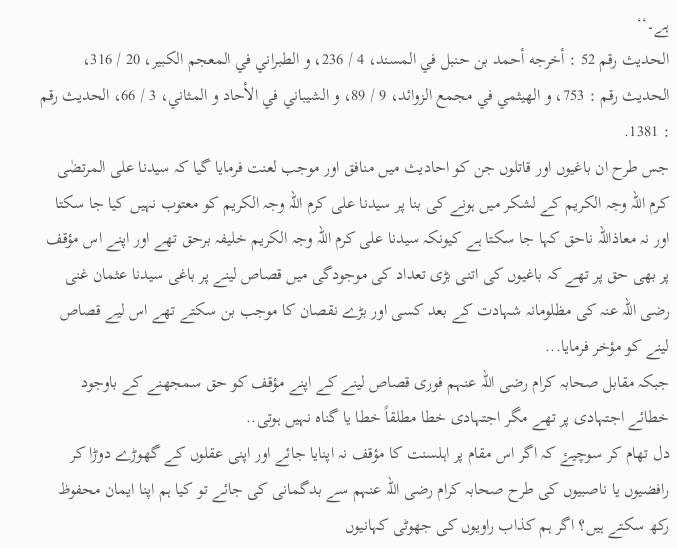ہے۔‘‘
الحديث رقم 52 : أخرجه أحمد بن حنبل في المسند، 4 / 236، و الطبراني في المعجم الکبير، 20 / 316، الحديث رقم : 753، و الهيثمي في مجمع الزوائد، 9 / 89، و الشيباني في الأحاد و المثاني، 3 / 66، الحديث رقم : 1381.
جس طرح ان باغیوں اور قاتلوں جن کو احادیث میں منافق اور موجب لعنت فرمایا گیا کہ سیدنا علی المرتضٰی کرم اللہ وجہ الکریم کے لشکر میں ہونے کی بنا پر سیدنا علی کرم اللہ وجہ الکریم کو معتوب نہیں کیا جا سکتا اور نہ معاذاللہ ناحق کہا جا سکتا ہے کیونکہ سیدنا علی کرم اللہ وجہ الکریم خلیفہ برحق تھے اور اپنے اس مؤقف پر بھی حق پر تھے کہ باغیوں کی اتنی بڑی تعداد کی موجودگی میں قصاص لینے پر باغی سیدنا عثمان غنی رضی اللہ عنہ کی مظلومانہ شہادت کے بعد کسی اور بڑے نقصان کا موجب بن سکتے تھے اس لیے قصاص لینے کو مؤخر فرمایا...
جبکہ مقابل صحابہ کرام رضی اللہ عنہم فوری قصاص لینے کے اپنے مؤقف کو حق سمجھنے کے باوجود خطائے اجتہادی پر تھے مگر اجتہادی خطا مطلقاً خطا یا گناہ نہیں ہوتی..
دل تھام کر سوچیۓ کہ اگر اس مقام پر اہلسنت کا مؤقف نہ اپنایا جائے اور اپنی عقلوں کے گھوڑے دوڑا کر رافضیوں یا ناصبیوں کی طرح صحابہ کرام رضی اللہ عنہم سے بدگمانی کی جائے تو کیا ہم اپنا ایمان محفوظ رکھ سکتے ہیں؟ اگر ہم کذاب راویوں کی جھوٹی کہانیوں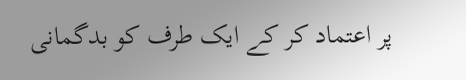پر اعتماد کر کے ایک طرف کو بدگمانی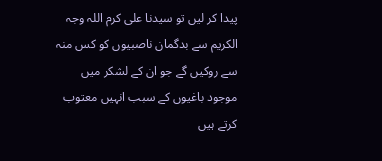پیدا کر لیں تو سیدنا علی کرم اللہ وجہ الکریم سے بدگمان ناصبیوں کو کس منہ سے روکیں گے جو ان کے لشکر میں موجود باغیوں کے سبب انہیں معتوب کرتے ہیں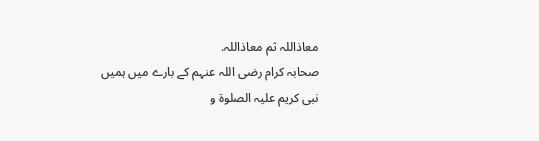معاذاللہ ثم معاذاللہ.
صحابہ کرام رضی اللہ عنہم کے بارے میں ہمیں نبی کریم علیہ الصلوۃ و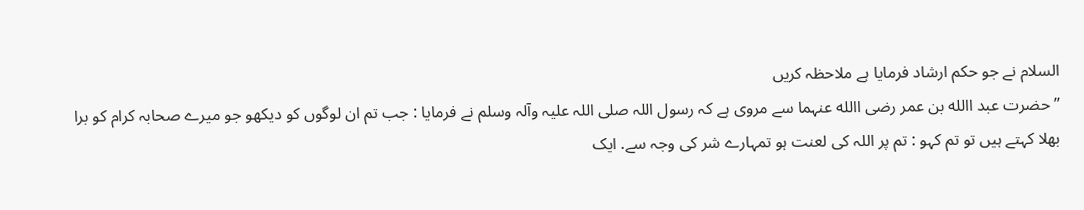السلام نے جو حکم ارشاد فرمایا ہے ملاحظہ کریں
’’حضرت عبد االله بن عمر رضی االله عنہما سے مروی ہے کہ رسول اللہ صلی اللہ علیہ وآلہ وسلم نے فرمایا : جب تم ان لوگوں کو دیکھو جو میرے صحابہ کرام کو برا بھلا کہتے ہیں تو تم کہو : تم پر اللہ کی لعنت ہو تمہارے شر کی وجہ سے. ایک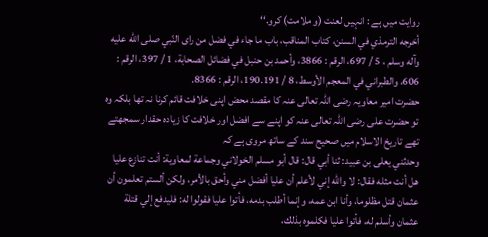روایت میں ہے : انہیں لعنت (و ملامت) کرو.‘‘
أخرجه الترمذي في السنن، کتاب المناقب، باب ما جاء في فضل من رای النّبي صلی الله عليه وآله وسلم ، 5 / 697، الرقم : 3866، وأحمد بن حنبل في فضائل الصحابة، 1 / 397، الرقم : 606، والطبراني في المعجم الأوسط، 8 / 190.191، الرقم : 8366.
حضرت امیر معاویہ رضی اللہ تعالی عنہ کا مقصد محض اپنی خلافت قائم کرنا نہ تھا بلکہ وہ تو حضرت علی رضی اللہ تعالی عنہ کو اپنے سے افضل اور خلافت کا زیادہ حقدار سمجھتے تھے تاریخ الاسلام میں صحیح سند کے ساتھ مروی ہے کہ
وحدثني يعلى بن عبيد: ثنا أبي قال: قال أبو مسلم الخولاني وجماعة لمعاوية: أنت تنازع عليا هل أنت مثله فقال: لا والله إني لأعلم أن عليا أفضل مني وأحق بالأمر، ولكن ألستم تعلمون أن عثمان قتل مظلوما، وأنا ابن عمه، وإنما أطلب بدمه، فأتوا عليا فقولوا له: فليدفع إلي قتلة عثمان وأسلم له، فأتوا عليا فكلموه بذلك،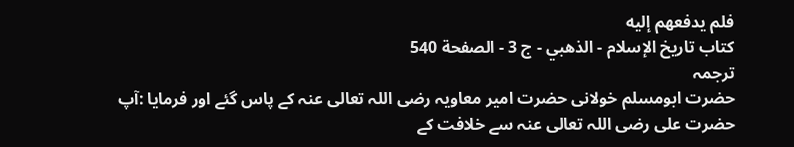فلم يدفعهم إليه
کتاب تاريخ الإسلام - الذهبي - ج 3 - الصفحة 540
ترجمہ
حضرت ابومسلم خولانی حضرت امیر معاویہ رضی اللہ تعالی عنہ کے پاس گئے اور فرمایا :آپ حضرت علی رضی اللہ تعالی عنہ سے خلافت کے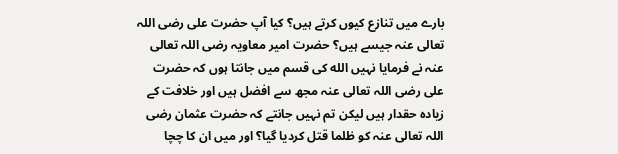بارے میں تنازع کیوں کرتے ہیں؟ کیا آپ حضرت علی رضی اللہ تعالی عنہ جیسے ہیں؟ حضرت امیر معاویہ رضی اللہ تعالی عنہ نے فرمایا نہیں الله کی قسم میں جانتا ہوں کہ حضرت علی رضی اللہ تعالی عنہ مجھ سے افضل ہیں اور خلافت کے زیادہ حقدار ہیں لیکن تم نہیں جانتے کہ حضرت عثمان رضی اللہ تعالی عنہ کو ظلما قتل کردیا گیا؟ اور میں ان کا چچا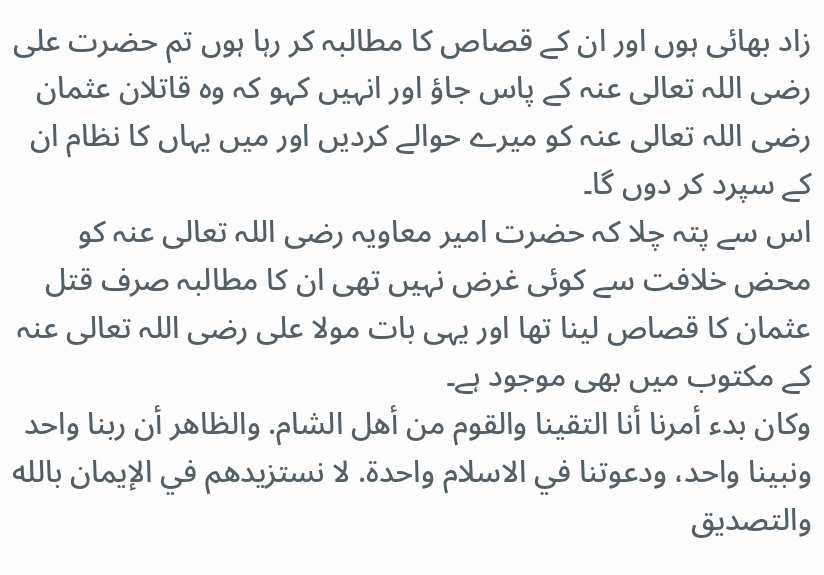زاد بھائی ہوں اور ان کے قصاص کا مطالبہ کر رہا ہوں تم حضرت علی رضی اللہ تعالی عنہ کے پاس جاؤ اور انہیں کہو کہ وہ قاتلان عثمان رضی اللہ تعالی عنہ کو میرے حوالے کردیں اور میں یہاں کا نظام ان کے سپرد کر دوں گا۔
اس سے پتہ چلا کہ حضرت امیر معاویہ رضی اللہ تعالی عنہ کو محض خلافت سے کوئی غرض نہیں تھی ان کا مطالبہ صرف قتل عثمان کا قصاص لینا تھا اور یہی بات مولا علی رضی اللہ تعالی عنہ کے مکتوب میں بھی موجود ہے۔
وكان بدء أمرنا أنا التقينا والقوم من أهل الشام. والظاهر أن ربنا واحد ونبينا واحد، ودعوتنا في الاسلام واحدة. لا نستزيدهم في الإيمان بالله والتصديق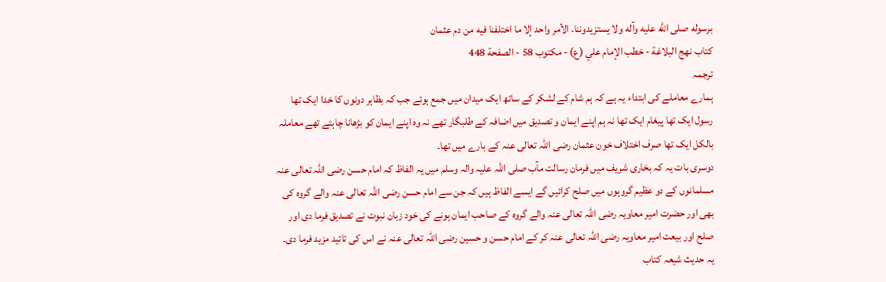برسوله صلى الله عليه وآله ولا يستزيدوننا. الأمر واحد إلا ما اختلفنا فيه من دم عثمان
کتاب نهج البلاغة - خطب الإمام علي (ع) - مکتوب 58 - الصفحة 448
ترجمہ
ہمارے معاملے کی ابتداء یہ ہے کہ ہم شام کے لشکر کے ساتھ ایک میدان میں جمع ہوئے جب کہ بظاہر دونوں کا خدا ایک تھا رسول ایک تھا پیغام ایک تھا نہ ہم اپنے ایمان و تصدیق میں اضافہ کے طلبگار تھے نہ وہ اپنے ایمان کو بڑھانا چاہتے تھے معاملہ بالکل ایک تھا صرف اختلاف خون عثمان رضی اللہ تعالی عنہ کے بارے میں تھا۔
دوسری بات یہ کہ بخاری شریف میں فرمان رسالت مآب صلی اللہ علیہ والہ وسلم میں یہ الفاظ کہ امام حسن رضی اللہ تعالی عنہ مسلمانوں کے دو عظیم گروہوں میں صلح کرائیں گے ایسے الفاظ ہیں کہ جن سے امام حسن رضی اللہ تعالی عنہ والے گروہ کی بھی اور حضرت امیر معاویہ رضی اللہ تعالی عنہ والے گروہ کے صاحب ایمان ہونے کی خود زبان نبوت نے تصدیق فرما دی اور صلح اور بیعت امیر معاویہ رضی اللہ تعالی عنہ کر کے امام حسن و حسین رضی اللہ تعالی عنہ نے اس کی تائید مزید فرما دی۔
یہ حدیث شیعہ کتاب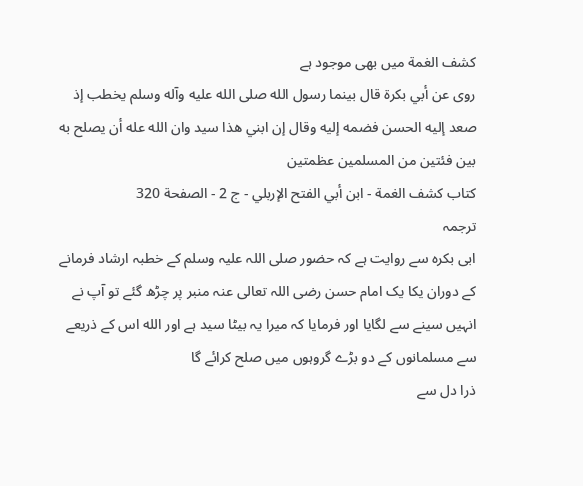كشف الغمة میں بھی موجود ہے
روى عن أبي بكرة قال بينما رسول الله صلى الله عليه وآله وسلم يخطب إذ صعد إليه الحسن فضمه إليه وقال إن ابني هذا سيد وان الله عله أن يصلح به بين فئتين من المسلمين عظمتين
کتاب كشف الغمة - ابن أبي الفتح الإربلي - ج 2 - الصفحة 320
ترجمہ
ابی بکرہ سے روایت ہے کہ حضور صلی اللہ علیہ وسلم کے خطبہ ارشاد فرمانے کے دوران یکا یک امام حسن رضی اللہ تعالی عنہ منبر پر چڑھ گئے تو آپ نے انہیں سینے سے لگایا اور فرمایا کہ میرا یہ بیٹا سید ہے اور الله اس کے ذریعے سے مسلمانوں کے دو بڑے گروہوں میں صلح کرائے گا
ذرا دل سے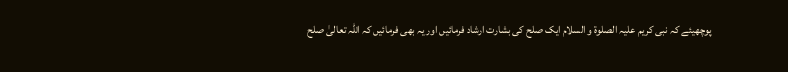پوچھیئے کہ نبی کریم علیہ الصلوۃ و السلام ایک صلح کی بشارت ارشاد فرمائیں اور یہ بھی فرمائیں کہ اللہ تعالیٰ صلح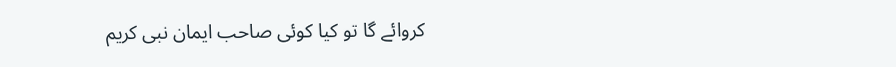کروائے گا تو کیا کوئی صاحب ایمان نبی کریم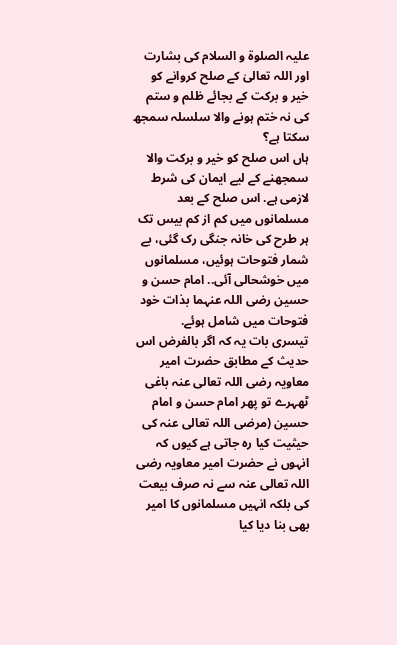علیہ الصلوۃ و السلام کی بشارت اور اللہ تعالیٰ کے صلح کروانے کو خیر و برکت کے بجائے ظلم و ستم کی نہ ختم ہونے والا سلسلہ سمجھ سکتا ہے؟
ہاں اس صلح کو خیر و برکت والا سمجھنے کے لیے ایمان کی شرط لازمی ہے. اس صلح کے بعد مسلمانوں میں کم از کم بیس تک ہر طرح کی خانہ جنگی رک گئی، بے شمار فتوحات ہوئیں، مسلمانوں میں خوشحالی آئی.. امام حسن و حسین رضی اللہ عنہما بذات خود فتوحات میں شامل ہوئے.
تیسری بات یہ کہ اگر بالفرض اس حدیث کے مطابق حضرت امیر معاویہ رضی اللہ تعالی عنہ باغی ٹھہرے تو پھر امام حسن و امام حسین (مرضی اللہ تعالی عنہ کی حیثیت کیا رہ جاتی ہے کیوں کہ انہوں نے حضرت امیر معاویہ رضی اللہ تعالی عنہ سے نہ صرف بیعت کی بلکہ انہیں مسلمانوں کا امیر بھی بنا دیا کیا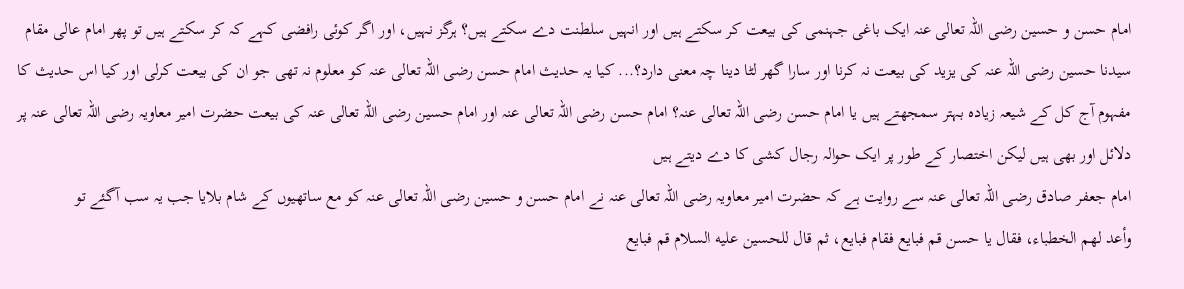امام حسن و حسین رضی اللہ تعالی عنہ ایک باغی جہنمی کی بیعت کر سکتے ہیں اور انہیں سلطنت دے سکتے ہیں؟ ہرگز نہیں، اور اگر کوئی رافضی کہے کہ کر سکتے ہیں تو پھر امام عالی مقام سیدنا حسین رضی اللہ عنہ کی یزید کی بیعت نہ کرنا اور سارا گھر لٹا دینا چہ معنی دارد؟... کیا یہ حدیث امام حسن رضی اللہ تعالی عنہ کو معلوم نہ تھی جو ان کی بیعت کرلی اور کیا اس حدیث کا مفہوم آج کل کے شیعہ زیادہ بہتر سمجھتے ہیں یا امام حسن رضی اللہ تعالی عنہ؟ امام حسن رضی اللہ تعالی عنہ اور امام حسین رضی اللہ تعالی عنہ کی بیعت حضرت امیر معاویہ رضی اللہ تعالی عنہ پر دلائل اور بھی ہیں لیکن اختصار کے طور پر ایک حوالہ رجال کشی کا دے دیتے ہیں
امام جعفر صادق رضی اللہ تعالی عنہ سے روایت ہے کہ حضرت امیر معاویہ رضی اللہ تعالی عنہ نے امام حسن و حسین رضی اللہ تعالی عنہ کو مع ساتھیوں کے شام بلایا جب یہ سب آگئے تو
وأعد لهم الخطباء، فقال يا حسن قم فبايع فقام فبايع، ثم قال للحسين عليه السلام قم فبايع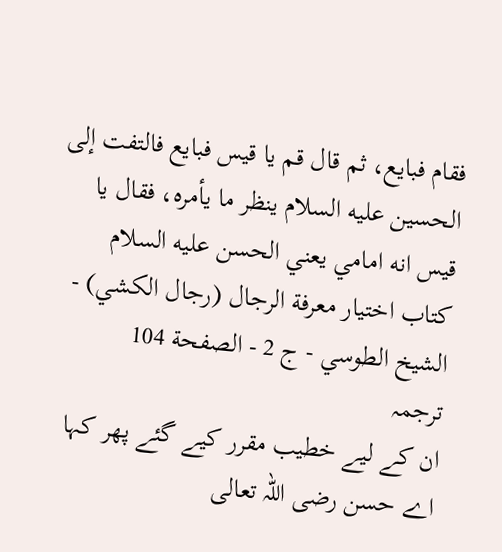فقام فبايع، ثم قال قم يا قيس فبايع فالتفت إلى الحسين عليه السلام ينظر ما يأمره، فقال يا قيس انه امامي يعني الحسن عليه السلام
کتاب اختيار معرفة الرجال (رجال الكشي) - الشيخ الطوسي - ج 2 - الصفحة 104
ترجمہ
ان کے لیے خطیب مقرر کیے گئے پھر کہا اے حسن رضی اللہ تعالی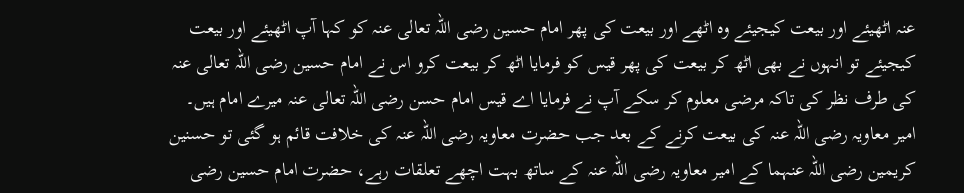عنہ اٹھیئے اور بیعت کیجیئے وہ اٹھے اور بیعت کی پھر امام حسین رضی اللہ تعالی عنہ کو کہا آپ اٹھیئے اور بیعت کیجیئے تو انہوں نے بھی اٹھ کر بیعت کی پھر قیس کو فرمایا اٹھ کر بیعت کرو اس نے امام حسین رضی اللہ تعالی عنہ کی طرف نظر کی تاکہ مرضی معلوم کر سکے آپ نے فرمایا اے قیس امام حسن رضی اللہ تعالی عنہ میرے امام ہیں۔
امیر معاویہ رضی اللہ عنہ کی بیعت کرنے کے بعد جب حضرت معاویہ رضی اللہ عنہ کی خلافت قائم ہو گئی تو حسنین کریمین رضی اللہ عنہما کے امیر معاویہ رضی اللہ عنہ کے ساتھ بہت اچھے تعلقات رہے، حضرت امام حسین رضی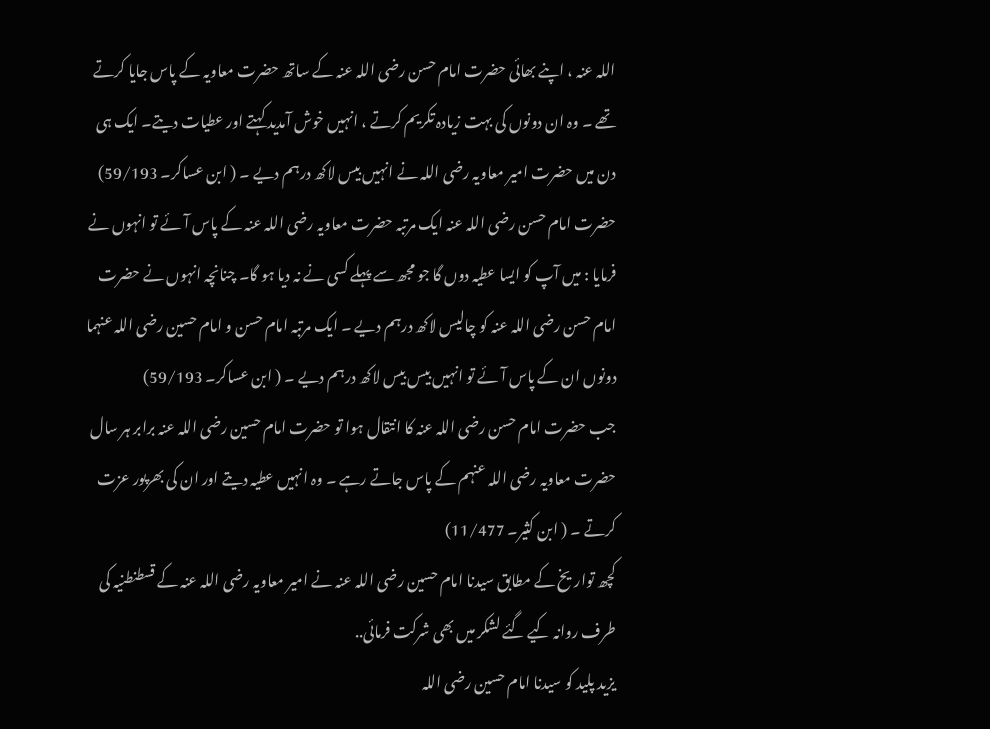اللہ عنہ ، اپنے بھائی حضرت امام حسن رضی اللہ عنہ کے ساتھ حضرت معاویہ کے پاس جایا کرتے تھے ۔ وہ ان دونوں کی بہت زیادہ تکریم کرتے ، انہیں خوش آمدید کہتے اور عطیات دیتے۔ ایک ہی دن میں حضرت امیر معاویہ رضی اللہ نے انہیں بیس لاکھ درہم دیے ۔ ( ابن عساکر۔ 59/193)
حضرت امام حسن رضی اللہ عنہ ایک مرتبہ حضرت معاویہ رضی اللہ عنہ کے پاس آئے تو انہوں نے فرمایا : میں آپ کو ایسا عطیہ دوں گا جو مجھ سے پہلے کسی نے نہ دیا ہو گا۔ چنانچہ انہوں نے حضرت امام حسن رضی اللہ عنہ کو چالیس لاکھ درہم دیے ۔ ایک مرتبہ امام حسن و امام حسین رضی اللہ عنہما دونوں ان کے پاس آئے تو انہیں بیس بیس لاکھ درہم دیے ۔ ( ابن عساکر۔ 59/193)
جب حضرت امام حسن رضی اللہ عنہ کا انتقال ہوا تو حضرت امام حسین رضی اللہ عنہ برابر ہر سال حضرت معاویہ رضی اللہ عنہم کے پاس جاتے رہے ۔ وہ انہیں عطیہ دیتے اور ان کی بھرپور عزت کرتے ۔ ( ابن کثیر۔ 11/477)
کچھ تواریخ کے مطابق سیدنا امام حسین رضی اللہ عنہ نے امیر معاویہ رضی اللہ عنہ کے قسطنطنیہ کی طرف روانہ کیے گئے لشکر میں بھی شرکت فرمائی..
یزید پلید کو سیدنا امام حسین رضی اللہ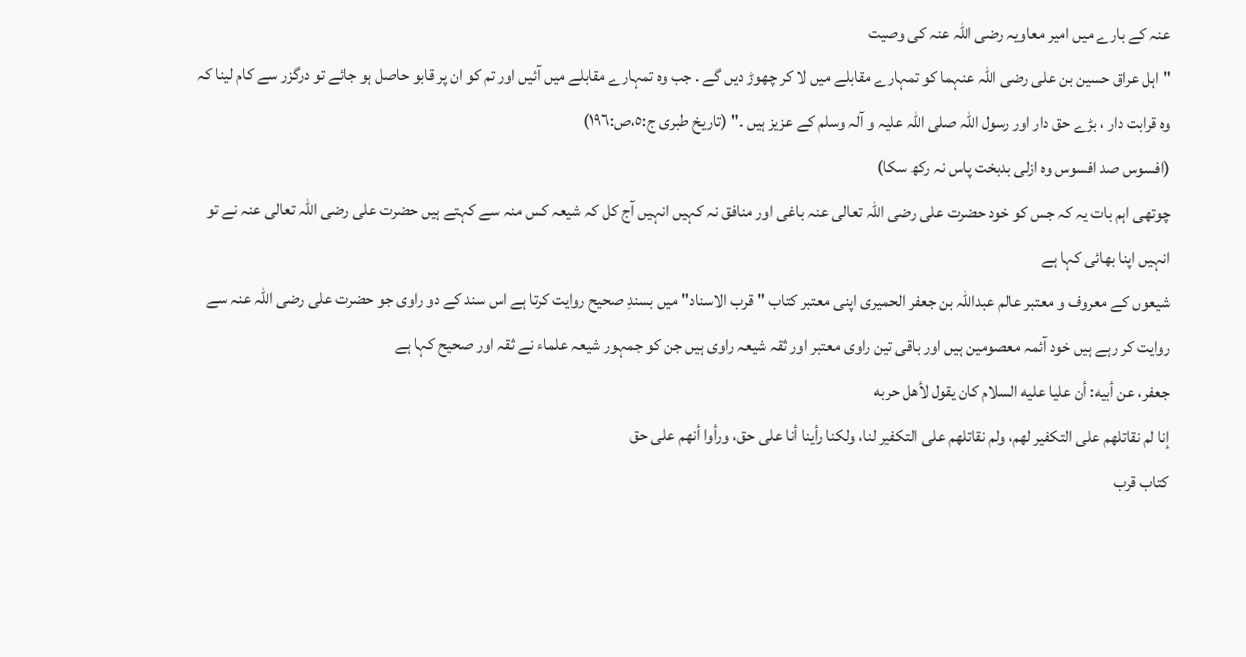عنہ کے بارے میں امیر معاویہ رضی اللہ عنہ کی وصیت
"اہل عراق حسین بن علی رضی اللہ عنہما کو تمہارے مقابلے میں لا کر چھوڑ دیں گے . جب وہ تمہارے مقابلے میں آئیں اور تم کو ان پر قابو حاصل ہو جائے تو درگزر سے کام لینا کہ وہ قرابت دار ، بڑے حق دار اور رسول اللہ صلی اللہ علیہ و آلہ وسلم کے عزیز ہیں ۔" (تاریخ طبری ج:٥،ص:١٩٦)
(افسوس صد افسوس وہ ازلی بدبخت پاس نہ رکھ سکا)
چوتھی اہم بات یہ کہ جس کو خود حضرت علی رضی اللہ تعالی عنہ باغی اور منافق نہ کہیں انہیں آج کل کہ شیعہ کس منہ سے کہتے ہیں حضرت علی رضی اللہ تعالی عنہ نے تو انہیں اپنا بھائی کہا ہے
شیعوں کے معروف و معتبر عالم عبداللہ بن جعفر الحمیری اپنی معتبر کتاب "قرب الاسناد" میں بسندِ صحیح روایت کرتا ہے اس سند کے دو راوی جو حضرت علی رضی اللہ عنہ سے روایت کر رہے ہیں خود آئمہ معصومین ہیں اور باقی تین راوی معتبر اور ثقہ شیعہ راوی ہیں جن کو جمہور شیعہ علماء نے ثقہ اور صحیح کہا ہے
جعفر، عن أبيه: أن عليا عليه السلام كان يقول لأهل حربه
إنا لم نقاتلهم على التكفير لهم، ولم نقاتلهم على التكفير لنا، ولكنا رأينا أنا على حق، ورأوا أنهم على حق
کتاب قرب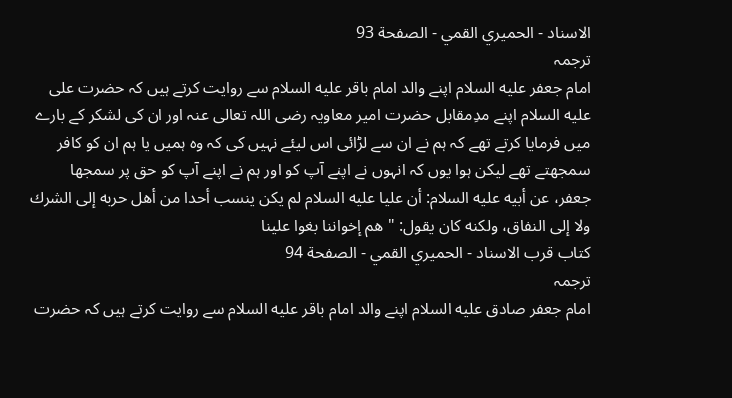الاسناد - الحميري القمي - الصفحة 93
ترجمہ
امام جعفر عليه السلام اپنے والد امام باقر عليه السلام سے روایت کرتے ہیں کہ حضرت علی عليه السلام اپنے مدِمقابل حضرت امیر معاویہ رضی اللہ تعالی عنہ اور ان کی لشکر کے بارے میں فرمایا کرتے تھے کہ ہم نے ان سے لڑائی اس لیئے نہیں کی کہ وہ ہمیں یا ہم ان کو کافر سمجھتے تھے لیکن ہوا یوں کہ انہوں نے اپنے آپ کو اور ہم نے اپنے آپ کو حق پر سمجھا
جعفر، عن أبيه عليه السلام: أن عليا عليه السلام لم يكن ينسب أحدا من أهل حربه إلى الشرك ولا إلى النفاق، ولكنه كان يقول: " هم إخواننا بغوا علينا
کتاب قرب الاسناد - الحميري القمي - الصفحة 94
ترجمہ
امام جعفر صادق عليه السلام اپنے والد امام باقر عليه السلام سے روایت کرتے ہیں کہ حضرت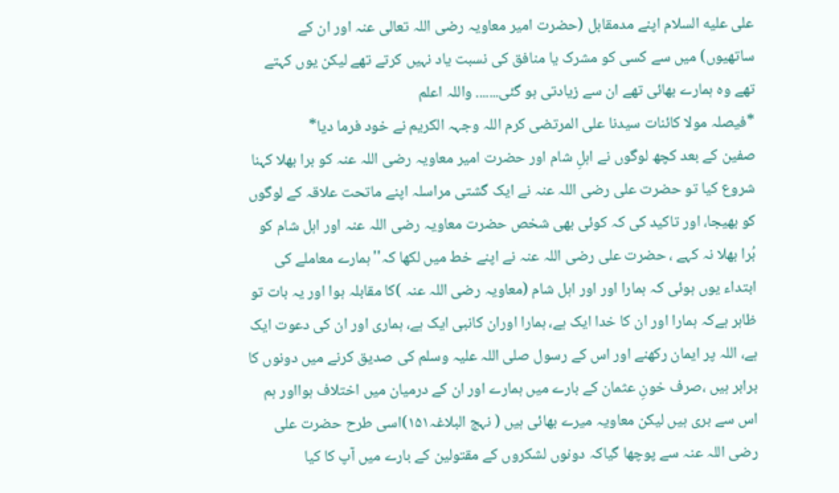علی عليه السلام اپنے مدمقابل (حضرت امیر معاویہ رضی اللہ تعالی عنہ اور ان کے ساتھیوں) میں سے کسی کو مشرک یا منافق کی نسبت یاد نہیں کرتے تھے لیکن یوں کہتے تھے وہ ہمارے بھائی تھے ان سے زیادتی ہو گئی....... واللہ اعلم
*فیصلہ مولا کائنات سیدنا علی المرتضی کرم اللہ وجہہ الکریم نے خود فرما دیا*
صفین کے بعد کچھ لوگوں نے اہلِ شام اور حضرت امیر معاویہ رضی اللہ عنہ کو برا بھلا کہنا شروع کیا تو حضرت علی رضی اللہ عنہ نے ایک گشتی مراسلہ اپنے ماتحت علاقہ کے لوگوں کو بھیجا، اور تاکید کی کہ کوئی بھی شخص حضرت معاویہ رضی اللہ عنہ اور اہل شام کو بُرا بھلا نہ کہے ، حضرت علی رضی اللہ عنہ نے اپنے خط میں لکھا کہ''ہمارے معاملے کی ابتداء یوں ہوئی کہ ہمارا اور اور اہل شام (معاویہ رضی اللہ عنہ )کا مقابلہ ہوا اور یہ بات تو ظاہر ہےکہ ہمارا اور ان کا خدا ایک ہے، ہمارا اوران کانبی ایک ہے، ہماری اور ان کی دعوت ایک ہے، اللہ پر ایمان رکھنے اور اس کے رسول صلی اللہ علیہ وسلم کی صدیق کرنے میں دونوں کا برابر ہیں ،صرف خونِ عثمان کے بارے میں ہمارے اور ان کے درمیان میں اختلاف ہوااور ہم اس سے بری ہیں لیکن معاویہ میرے بھائی ہیں ( نہج البلاغہ۱۵۱)اسی طرح حضرت علی رضی اللہ عنہ سے پوچھا گیاکہ دونوں لشکروں کے مقتولین کے بارے میں آپ کا کیا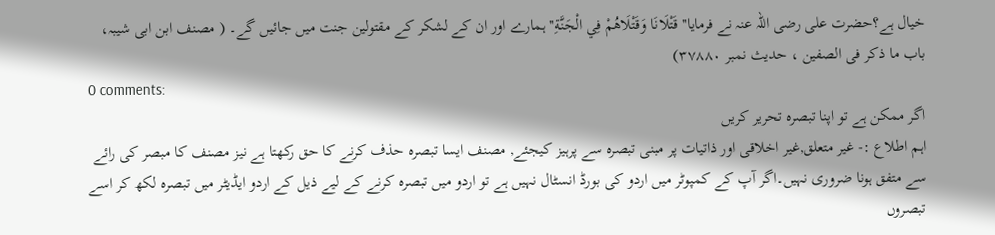خیال ہے؟حضرت علی رضی اللہ عنہ نے فرمایا''قَتْلَانَا وَقَتْلَاهُمْ فِي الْجَنَّةِ''ہمارے اور ان کے لشکر کے مقتولین جنت میں جائیں گے۔ ( مصنف ابن ابی شیبہ، باب ما ذکر فی الصفین ، حدیث نمبر ۳۷۸۸۰)
0 comments:
اگر ممکن ہے تو اپنا تبصرہ تحریر کریں
اہم اطلاع :- غیر متعلق,غیر اخلاقی اور ذاتیات پر مبنی تبصرہ سے پرہیز کیجئے, مصنف ایسا تبصرہ حذف کرنے کا حق رکھتا ہے نیز مصنف کا مبصر کی رائے سے متفق ہونا ضروری نہیں۔اگر آپ کے کمپوٹر میں اردو کی بورڈ انسٹال نہیں ہے تو اردو میں تبصرہ کرنے کے لیے ذیل کے اردو ایڈیٹر میں تبصرہ لکھ کر اسے تبصروں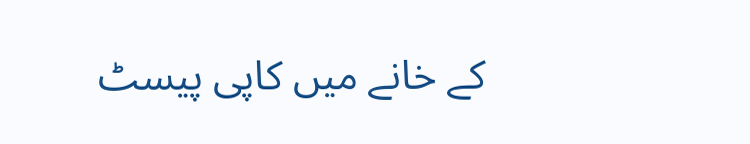کے خانے میں کاپی پیسٹ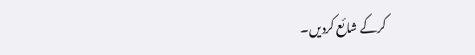کرکے شائع کردیں۔